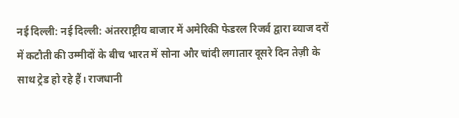नई दिल्ली: नई दिल्ली: अंतरराष्ट्रीय बाजार में अमेरिकी फेडरल रिजर्व द्वारा ब्याज दरों में कटौती की उम्मीदों के बीच भारत में सोना और चांदी लगातार दूसरे दिन तेज़ी के साथ ट्रेड हो रहे हैं। राजधानी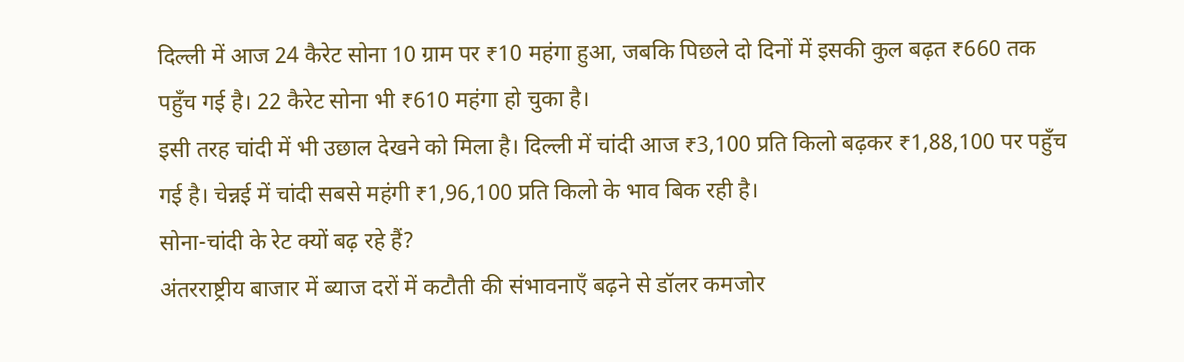दिल्ली में आज 24 कैरेट सोना 10 ग्राम पर ₹10 महंगा हुआ, जबकि पिछले दो दिनों में इसकी कुल बढ़त ₹660 तक पहुँच गई है। 22 कैरेट सोना भी ₹610 महंगा हो चुका है।
इसी तरह चांदी में भी उछाल देखने को मिला है। दिल्ली में चांदी आज ₹3,100 प्रति किलो बढ़कर ₹1,88,100 पर पहुँच गई है। चेन्नई में चांदी सबसे महंगी ₹1,96,100 प्रति किलो के भाव बिक रही है।
सोना-चांदी के रेट क्यों बढ़ रहे हैं?
अंतरराष्ट्रीय बाजार में ब्याज दरों में कटौती की संभावनाएँ बढ़ने से डॉलर कमजोर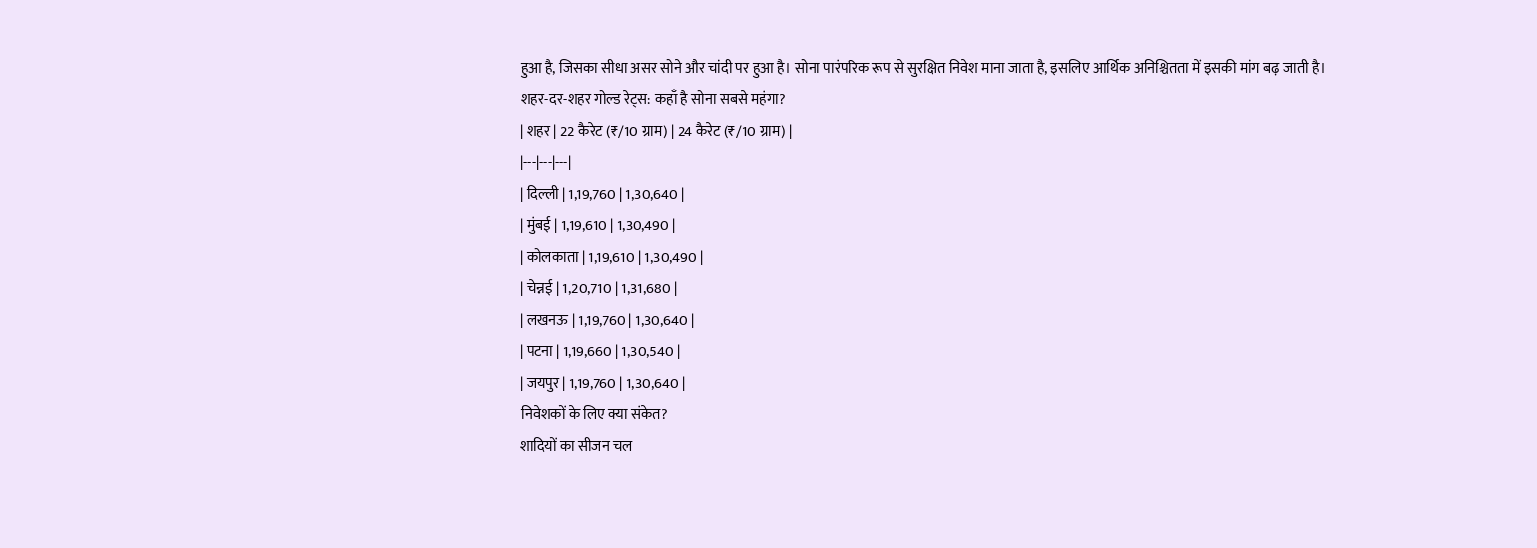हुआ है, जिसका सीधा असर सोने और चांदी पर हुआ है। सोना पारंपरिक रूप से सुरक्षित निवेश माना जाता है, इसलिए आर्थिक अनिश्चितता में इसकी मांग बढ़ जाती है।
शहर-दर-शहर गोल्ड रेट्स: कहाँ है सोना सबसे महंगा?
| शहर | 22 कैरेट (₹/10 ग्राम) | 24 कैरेट (₹/10 ग्राम) |
|---|---|---|
| दिल्ली | 1,19,760 | 1,30,640 |
| मुंबई | 1,19,610 | 1,30,490 |
| कोलकाता | 1,19,610 | 1,30,490 |
| चेन्नई | 1,20,710 | 1,31,680 |
| लखनऊ | 1,19,760 | 1,30,640 |
| पटना | 1,19,660 | 1,30,540 |
| जयपुर | 1,19,760 | 1,30,640 |
निवेशकों के लिए क्या संकेत?
शादियों का सीजन चल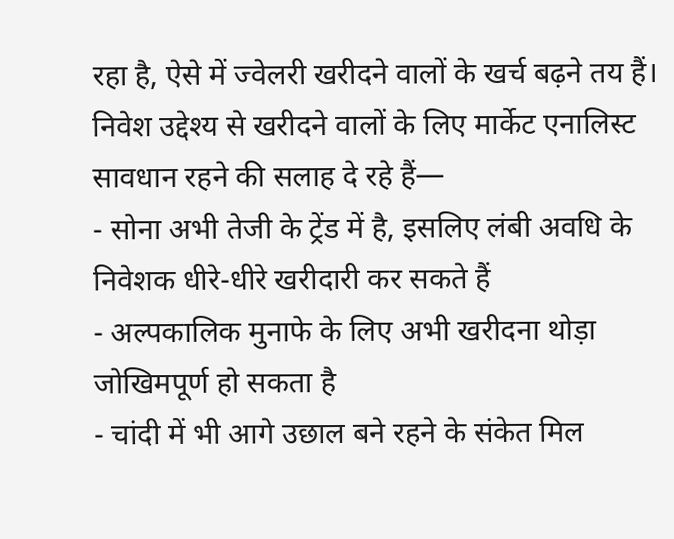रहा है, ऐसे में ज्वेलरी खरीदने वालों के खर्च बढ़ने तय हैं।
निवेश उद्देश्य से खरीदने वालों के लिए मार्केट एनालिस्ट सावधान रहने की सलाह दे रहे हैं—
- सोना अभी तेजी के ट्रेंड में है, इसलिए लंबी अवधि के निवेशक धीरे-धीरे खरीदारी कर सकते हैं
- अल्पकालिक मुनाफे के लिए अभी खरीदना थोड़ा जोखिमपूर्ण हो सकता है
- चांदी में भी आगे उछाल बने रहने के संकेत मिल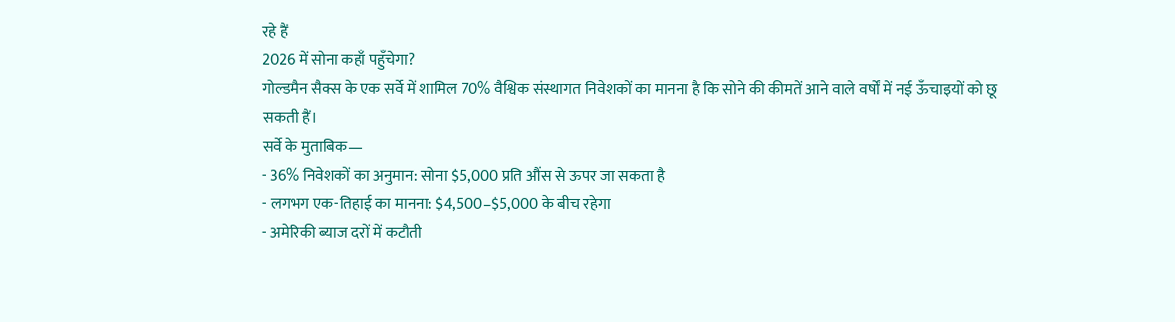रहे हैं
2026 में सोना कहाँ पहुँचेगा?
गोल्डमैन सैक्स के एक सर्वे में शामिल 70% वैश्विक संस्थागत निवेशकों का मानना है कि सोने की कीमतें आने वाले वर्षों में नई ऊँचाइयों को छू सकती हैं।
सर्वे के मुताबिक—
- 36% निवेशकों का अनुमान: सोना $5,000 प्रति औंस से ऊपर जा सकता है
- लगभग एक-तिहाई का मानना: $4,500–$5,000 के बीच रहेगा
- अमेरिकी ब्याज दरों में कटौती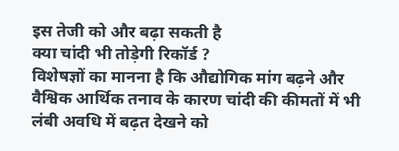इस तेजी को और बढ़ा सकती है
क्या चांदी भी तोड़ेगी रिकॉर्ड ?
विशेषज्ञों का मानना है कि औद्योगिक मांग बढ़ने और वैश्विक आर्थिक तनाव के कारण चांदी की कीमतों में भी लंबी अवधि में बढ़त देखने को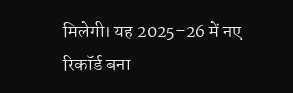मिलेगी। यह 2025–26 में नए रिकॉर्ड बना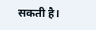सकती है।